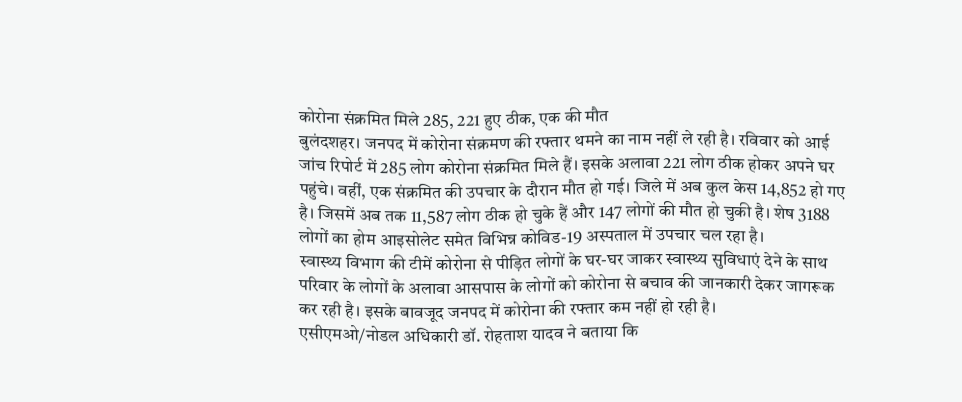कोरोना संक्रमित मिले 285, 221 हुए ठीक, एक की मौत
बुलंदशहर। जनपद में कोरोना संक्रमण की रफ्तार थमने का नाम नहीं ले रही है। रविवार को आई जांच रिपोर्ट में 285 लोग कोरोना संक्रमित मिले हैं। इसके अलावा 221 लोग ठीक होकर अपने घर पहुंचे। वहीं, एक संक्रमित की उपचार के दौरान मौत हो गई। जिले में अब कुल केस 14,852 हो गए है। जिसमें अब तक 11,587 लोग ठीक हो चुके हैं और 147 लोगों की मौत हो चुकी है। शेष 3188 लोगों का होम आइसोलेट समेत विभिन्न कोविड-19 अस्पताल में उपचार चल रहा है।
स्वास्थ्य विभाग की टीमें कोरोना से पीड़ित लोगों के घर-घर जाकर स्वास्थ्य सुविधाएं देने के साथ परिवार के लोगों के अलावा आसपास के लोगों को कोरोना से बचाव की जानकारी देकर जागरूक कर रही है। इसके बावजूद जनपद में कोरोना की रफ्तार कम नहीं हो रही है।
एसीएमओ/नोडल अधिकारी डॉ. रोहताश यादव ने बताया कि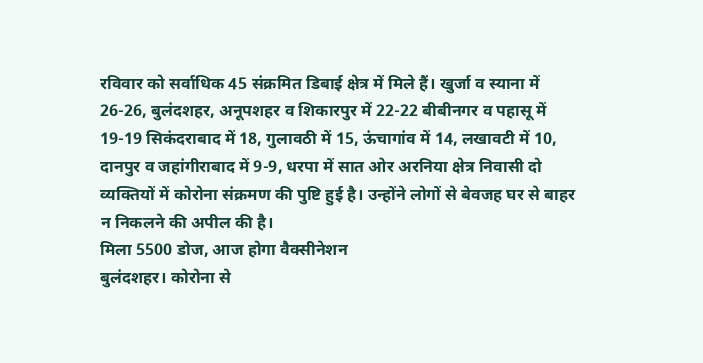रविवार को सर्वाधिक 45 संक्रमित डिबाई क्षेत्र में मिले हैं। खुर्जा व स्याना में 26-26, बुलंदशहर, अनूपशहर व शिकारपुर में 22-22 बीबीनगर व पहासू में 19-19 सिकंदराबाद में 18, गुलावठी में 15, ऊंचागांव में 14, लखावटी में 10, दानपुर व जहांगीराबाद में 9-9, धरपा में सात ओर अरनिया क्षेत्र निवासी दो व्यक्तियों में कोरोना संक्रमण की पुष्टि हुई है। उन्होंने लोगों से बेवजह घर से बाहर न निकलने की अपील की है।
मिला 5500 डोज, आज होगा वैक्सीनेशन
बुलंदशहर। कोरोना से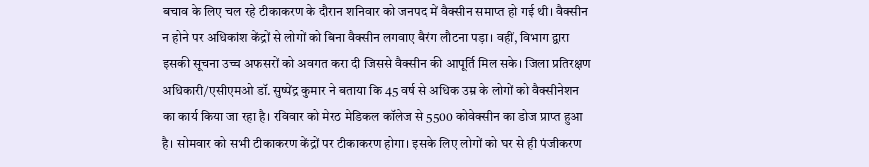बचाव के लिए चल रहे टीकाकरण के दौरान शनिवार को जनपद में वैक्सीन समाप्त हो गई थी। वैक्सीन न होने पर अधिकांश केंद्रों से लोगों को बिना वैक्सीन लगवाए बैरंग लौटना पड़ा। वहीं, विभाग द्वारा इसकी सूचना उच्च अफसरों को अवगत करा दी जिससे वैक्सीन की आपूर्ति मिल सके। जिला प्रतिरक्षण अधिकारी/एसीएमओ डॉ. सुष्पेंद्र कुमार ने बताया कि 45 वर्ष से अधिक उम्र के लोगों को वैक्सीनेशन का कार्य किया जा रहा है। रविवार को मेरठ मेडिकल कॉलेज से 5500 कोवेक्सीन का डोज प्राप्त हुआ है। सोमवार को सभी टीकाकरण केंद्रों पर टीकाकरण होगा। इसके लिए लोगों को घर से ही पंजीकरण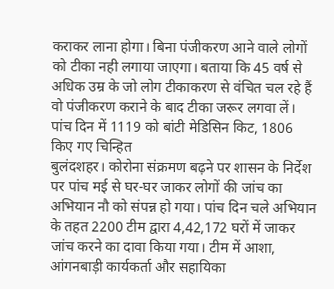कराकर लाना होगा। बिना पंजीकरण आने वाले लोगों को टीका नही लगाया जाएगा। बताया कि 45 वर्ष से अधिक उम्र के जो लोग टीकाकरण से वंचित चल रहे हैं वो पंजीकरण कराने के बाद टीका जरूर लगवा लें।
पांच दिन में 1119 को बांटी मेडिसिन किट, 1806 किए गए चिन्हित
बुलंदशहर। कोरोना संक्रमण बढ़ने पर शासन के निर्देश पर पांच मई से घर-घर जाकर लोगों की जांच का अभियान नौ को संपन्न हो गया। पांच दिन चले अभियान के तहत 2200 टीम द्वारा 4,42,172 घरों में जाकर जांच करने का दावा किया गया। टीम में आशा, आंगनबाड़ी कार्यकर्ता और सहायिका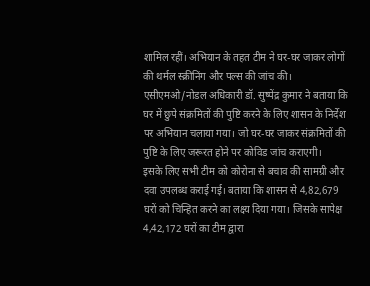शामिल रहीं। अभियान के तहत टीम ने घर-घर जाकर लोगों की थर्मल स्क्रीनिंग और पल्स की जांच की। एसीएमओ/नोडल अधिकारी डॉ. सुष्पेंद्र कुमार ने बताया कि घर में छुपे संक्रमितों की पुष्टि करने के लिए शासन के निर्देश पर अभियान चलाया गया। जो घर-घर जाकर संक्रमितों की पुष्टि के लिए जरूरत होने पर कोविड जांच कराएगी।
इसके लिए सभी टीम को कोरोना से बचाव की सामग्री और दवा उपलब्ध कराई गई। बताया कि शासन से 4,82,679 घरों को चिन्हित करने का लक्ष्य दिया गया। जिसके सापेक्ष 4,42,172 घरों का टीम द्वारा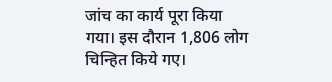जांच का कार्य पूरा किया गया। इस दौरान 1,806 लोग चिन्हित किये गए।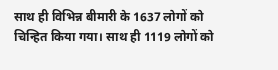साथ ही विभिन्न बीमारी के 1637 लोगों को चिन्हित किया गया। साथ ही 1119 लोगों को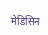मेडिसिन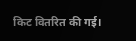किट वितरित की गई।